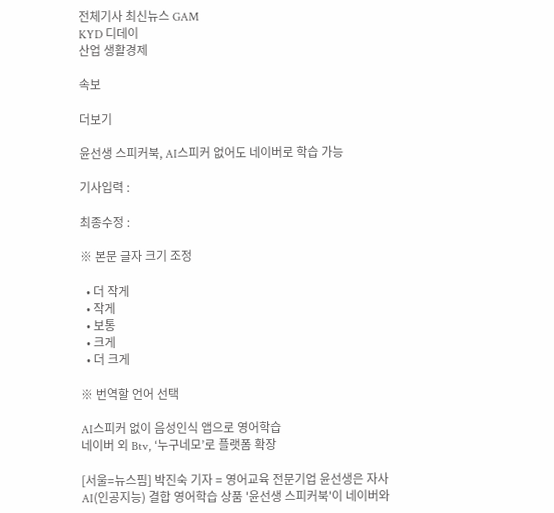전체기사 최신뉴스 GAM
KYD 디데이
산업 생활경제

속보

더보기

윤선생 스피커북, AI스피커 없어도 네이버로 학습 가능

기사입력 :

최종수정 :

※ 본문 글자 크기 조정

  • 더 작게
  • 작게
  • 보통
  • 크게
  • 더 크게

※ 번역할 언어 선택

AI스피커 없이 음성인식 앱으로 영어학습
네이버 외 Btv, ‘누구네모’로 플랫폼 확장

[서울=뉴스핌] 박진숙 기자 = 영어교육 전문기업 윤선생은 자사 AI(인공지능) 결합 영어학습 상품 '윤선생 스피커북'이 네이버와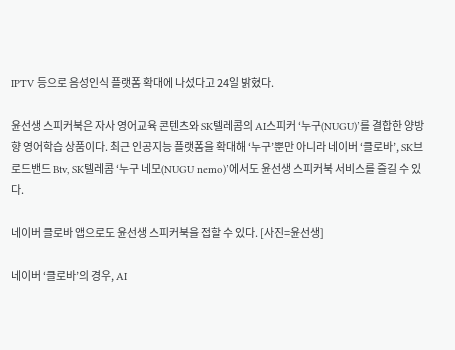IPTV 등으로 음성인식 플랫폼 확대에 나섰다고 24일 밝혔다.

윤선생 스피커북은 자사 영어교육 콘텐츠와 SK텔레콤의 AI스피커 ‘누구(NUGU)’를 결합한 양방향 영어학습 상품이다. 최근 인공지능 플랫폼을 확대해 ‘누구’뿐만 아니라 네이버 ‘클로바’, SK브로드밴드 Btv, SK텔레콤 ‘누구 네모(NUGU nemo)’에서도 윤선생 스피커북 서비스를 즐길 수 있다.

네이버 클로바 앱으로도 윤선생 스피커북을 접할 수 있다. [사진=윤선생]

네이버 ‘클로바’의 경우, AI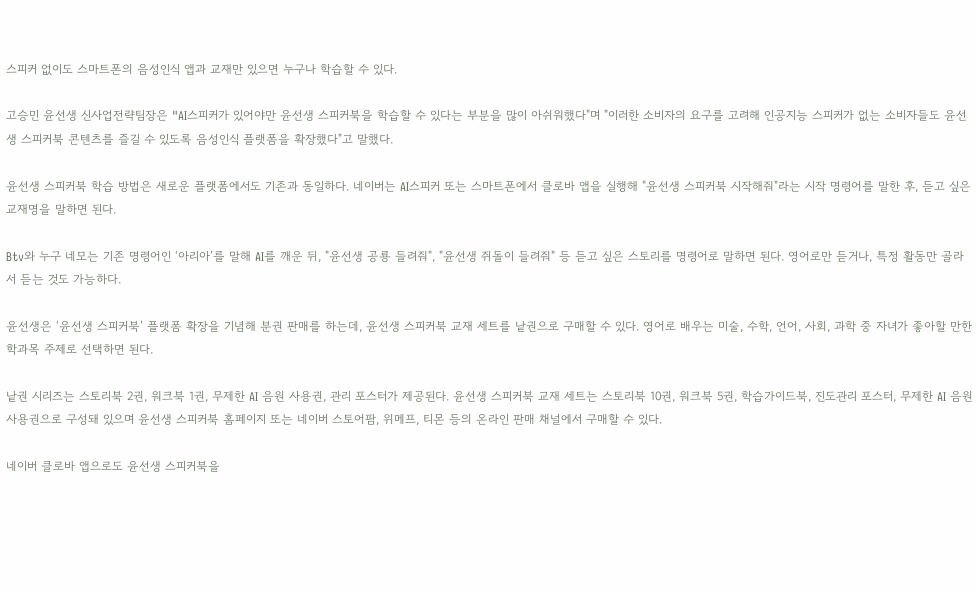스피커 없이도 스마트폰의 음성인식 앱과 교재만 있으면 누구나 학습할 수 있다.

고승민 윤선생 신사업전략팀장은 "AI스피커가 있어야만 윤선생 스피커북을 학습할 수 있다는 부분을 많이 아쉬워했다"며 "이러한 소비자의 요구를 고려해 인공지능 스피커가 없는 소비자들도 윤선생 스피커북 콘텐츠를 즐길 수 있도록 음성인식 플랫폼을 확장했다"고 말했다.

윤선생 스피커북 학습 방법은 새로운 플랫폼에서도 기존과 동일하다. 네이버는 AI스피커 또는 스마트폰에서 클로바 앱을 실행해 "윤선생 스피커북 시작해줘"라는 시작 명령어를 말한 후, 듣고 싶은 교재명을 말하면 된다.

Btv와 누구 네모는 기존 명령어인 ‘아리아’를 말해 AI를 깨운 뒤, "윤선생 공룡 들려줘", "윤선생 쥐돌이 들려줘" 등 듣고 싶은 스토리를 명령어로 말하면 된다. 영어로만 듣거나, 특정 활동만 골라서 듣는 것도 가능하다.

윤선생은 ‘윤선생 스피커북’ 플랫폼 확장을 기념해 분권 판매를 하는데, 윤선생 스피커북 교재 세트를 낱권으로 구매할 수 있다. 영어로 배우는 미술, 수학, 언어, 사회, 과학 중 자녀가 좋아할 만한 학과목 주제로 선택하면 된다.

낱권 시리즈는 스토리북 2권, 워크북 1권, 무제한 AI 음원 사용권, 관리 포스터가 제공된다. 윤선생 스피커북 교재 세트는 스토리북 10권, 워크북 5권, 학습가이드북, 진도관리 포스터, 무제한 AI 음원 사용권으로 구성돼 있으며 윤선생 스피커북 홈페이지 또는 네이버 스토어팜, 위메프, 티몬 등의 온라인 판매 채널에서 구매할 수 있다.

네이버 클로바 앱으로도 윤선생 스피커북을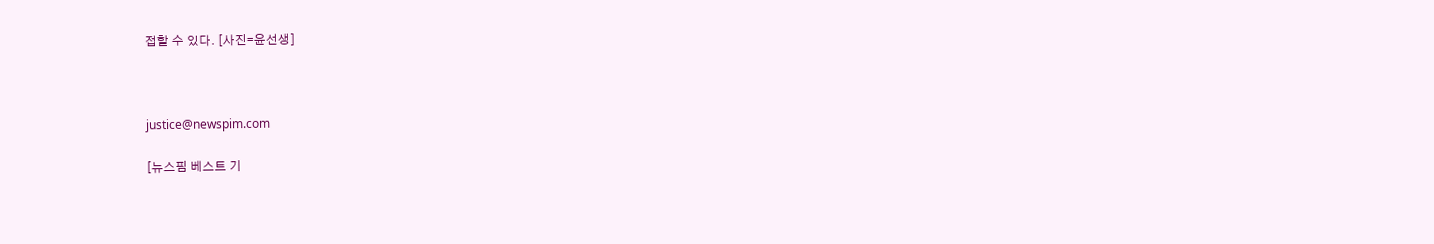접할 수 있다. [사진=윤선생]



justice@newspim.com

[뉴스핌 베스트 기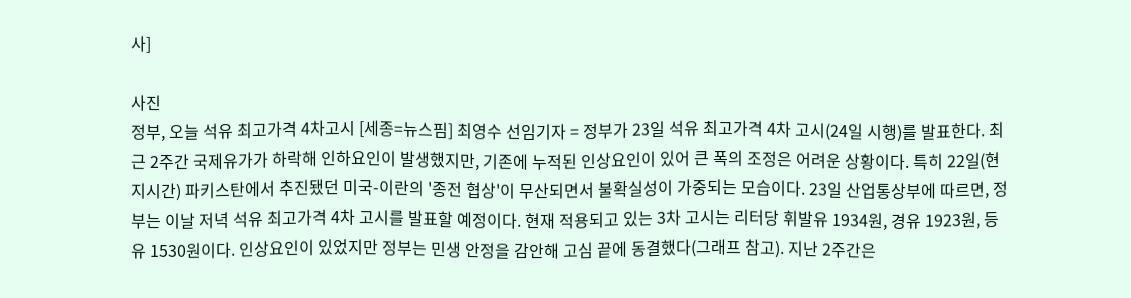사]

사진
정부, 오늘 석유 최고가격 4차고시 [세종=뉴스핌] 최영수 선임기자 = 정부가 23일 석유 최고가격 4차 고시(24일 시행)를 발표한다. 최근 2주간 국제유가가 하락해 인하요인이 발생했지만, 기존에 누적된 인상요인이 있어 큰 폭의 조정은 어려운 상황이다. 특히 22일(현지시간) 파키스탄에서 추진됐던 미국-이란의 '종전 협상'이 무산되면서 불확실성이 가중되는 모습이다. 23일 산업통상부에 따르면, 정부는 이날 저녁 석유 최고가격 4차 고시를 발표할 예정이다. 현재 적용되고 있는 3차 고시는 리터당 휘발유 1934원, 경유 1923원, 등유 1530원이다. 인상요인이 있었지만 정부는 민생 안정을 감안해 고심 끝에 동결했다(그래프 참고). 지난 2주간은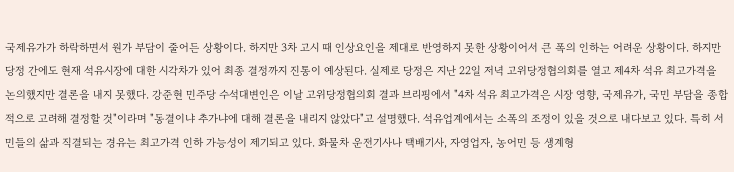국제유가가 하락하면서 원가 부담이 줄어든 상황이다. 하지만 3차 고시 때 인상요인을 제대로 반영하지 못한 상황이어서 큰 폭의 인하는 어려운 상황이다. 하지만 당정 간에도 현재 석유시장에 대한 시각차가 있어 최종 결정까지 진통이 예상된다. 실제로 당정은 지난 22일 저녁 고위당정협의회를 열고 제4차 석유 최고가격을 논의했지만 결론을 내지 못했다. 강준현 민주당 수석대변인은 이날 고위당정협의회 결과 브리핑에서 "4차 석유 최고가격은 시장 영향, 국제유가, 국민 부담을 종합적으로 고려해 결정할 것"이라며 "동결이냐 추가냐에 대해 결론을 내리지 않았다"고 설명했다. 석유업계에서는 소폭의 조정이 있을 것으로 내다보고 있다. 특히 서민들의 삶과 직결되는 경유는 최고가격 인하 가능성이 제기되고 있다. 화물차 운전기사나 택배기사, 자영업자, 농어민 등 생계형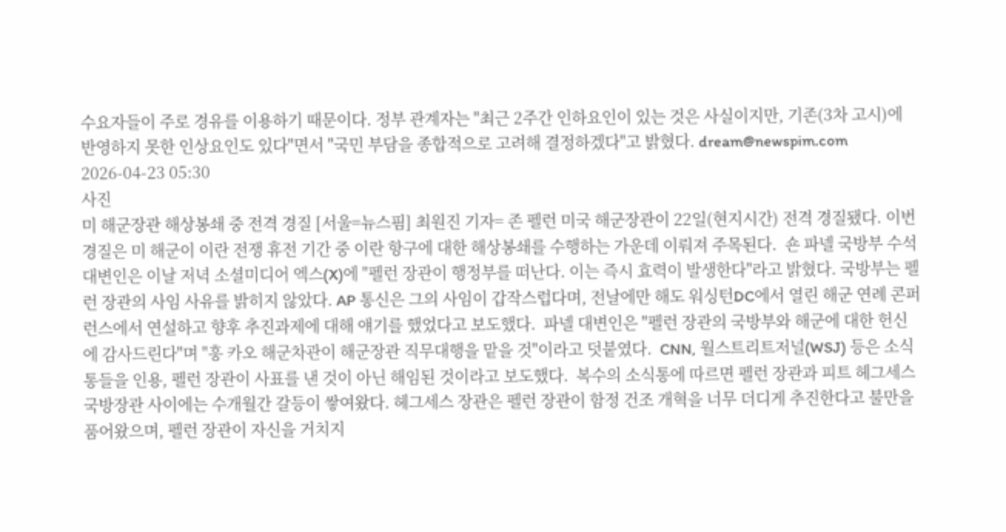수요자들이 주로 경유를 이용하기 때문이다. 정부 관계자는 "최근 2주간 인하요인이 있는 것은 사실이지만, 기존(3차 고시)에 반영하지 못한 인상요인도 있다"면서 "국민 부담을 종합적으로 고려해 결정하겠다"고 밝혔다. dream@newspim.com 2026-04-23 05:30
사진
미 해군장관 해상봉쇄 중 전격 경질 [서울=뉴스핌] 최원진 기자= 존 펠런 미국 해군장관이 22일(현지시간) 전격 경질됐다. 이번 경질은 미 해군이 이란 전쟁 휴전 기간 중 이란 항구에 대한 해상봉쇄를 수행하는 가운데 이뤄져 주목된다.  숀 파넬 국방부 수석 대변인은 이날 저녁 소셜미디어 엑스(X)에 "펠런 장관이 행정부를 떠난다. 이는 즉시 효력이 발생한다"라고 밝혔다. 국방부는 펠런 장관의 사임 사유를 밝히지 않았다. AP 통신은 그의 사임이 갑작스럽다며, 전날에만 해도 워싱턴DC에서 열린 해군 연례 콘퍼런스에서 연설하고 향후 추진과제에 대해 얘기를 했었다고 보도했다.  파넬 대변인은 "펠런 장관의 국방부와 해군에 대한 헌신에 감사드린다"며 "훙 카오 해군차관이 해군장관 직무대행을 맡을 것"이라고 덧붙였다.  CNN, 월스트리트저널(WSJ) 등은 소식통들을 인용, 펠런 장관이 사표를 낸 것이 아닌 해임된 것이라고 보도했다.  복수의 소식통에 따르면 펠런 장관과 피트 헤그세스 국방장관 사이에는 수개월간 갈등이 쌓여왔다. 헤그세스 장관은 펠런 장관이 함정 건조 개혁을 너무 더디게 추진한다고 불만을 품어왔으며, 펠런 장관이 자신을 거치지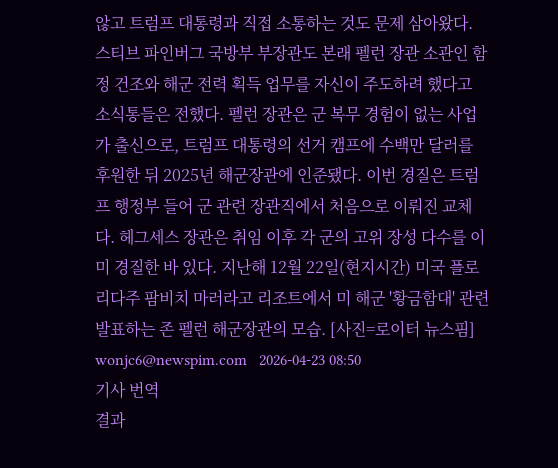않고 트럼프 대통령과 직접 소통하는 것도 문제 삼아왔다. 스티브 파인버그 국방부 부장관도 본래 펠런 장관 소관인 함정 건조와 해군 전력 획득 업무를 자신이 주도하려 했다고 소식통들은 전했다. 펠런 장관은 군 복무 경험이 없는 사업가 출신으로, 트럼프 대통령의 선거 캠프에 수백만 달러를 후원한 뒤 2025년 해군장관에 인준됐다. 이번 경질은 트럼프 행정부 들어 군 관련 장관직에서 처음으로 이뤄진 교체다. 헤그세스 장관은 취임 이후 각 군의 고위 장성 다수를 이미 경질한 바 있다. 지난해 12월 22일(현지시간) 미국 플로리다주 팜비치 마러라고 리조트에서 미 해군 '황금함대' 관련 발표하는 존 펠런 해군장관의 모습. [사진=로이터 뉴스핌] wonjc6@newspim.com   2026-04-23 08:50
기사 번역
결과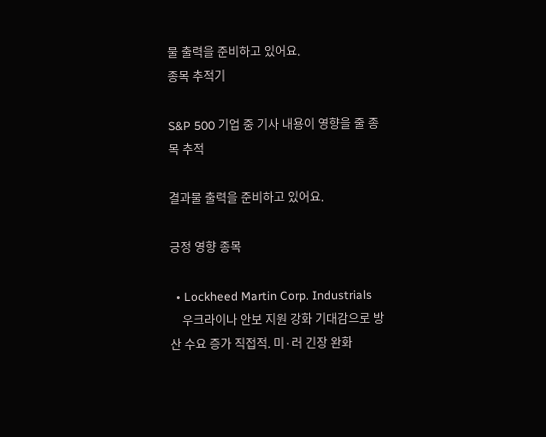물 출력을 준비하고 있어요.
종목 추적기

S&P 500 기업 중 기사 내용이 영향을 줄 종목 추적

결과물 출력을 준비하고 있어요.

긍정 영향 종목

  • Lockheed Martin Corp. Industrials
    우크라이나 안보 지원 강화 기대감으로 방산 수요 증가 직접적. 미·러 긴장 완화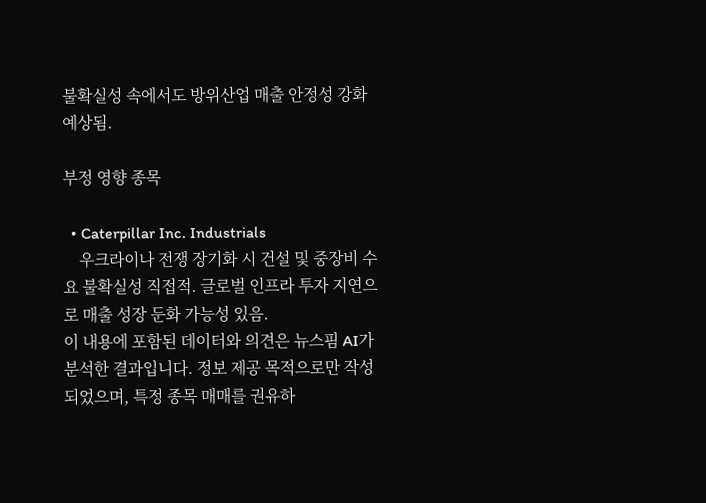불확실성 속에서도 방위산업 매출 안정성 강화 예상됨.

부정 영향 종목

  • Caterpillar Inc. Industrials
    우크라이나 전쟁 장기화 시 건설 및 중장비 수요 불확실성 직접적. 글로벌 인프라 투자 지연으로 매출 성장 둔화 가능성 있음.
이 내용에 포함된 데이터와 의견은 뉴스핌 AI가 분석한 결과입니다. 정보 제공 목적으로만 작성되었으며, 특정 종목 매매를 권유하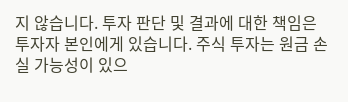지 않습니다. 투자 판단 및 결과에 대한 책임은 투자자 본인에게 있습니다. 주식 투자는 원금 손실 가능성이 있으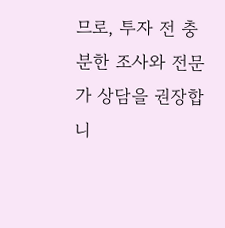므로, 투자 전 충분한 조사와 전문가 상담을 권장합니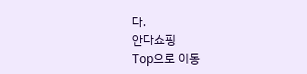다.
안다쇼핑
Top으로 이동